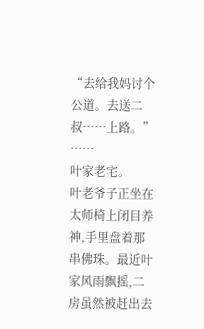“去给我妈讨个公道。去送二叔……上路。”
……
叶家老宅。
叶老爷子正坐在太师椅上闭目养神,手里盘着那串佛珠。最近叶家风雨飘摇,二房虽然被赶出去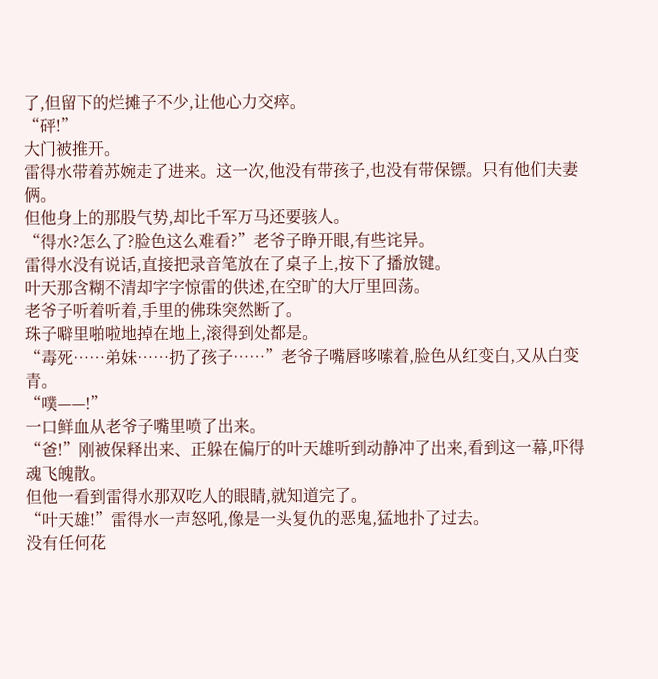了,但留下的烂摊子不少,让他心力交瘁。
“砰!”
大门被推开。
雷得水带着苏婉走了进来。这一次,他没有带孩子,也没有带保镖。只有他们夫妻俩。
但他身上的那股气势,却比千军万马还要骇人。
“得水?怎么了?脸色这么难看?”老爷子睁开眼,有些诧异。
雷得水没有说话,直接把录音笔放在了桌子上,按下了播放键。
叶天那含糊不清却字字惊雷的供述,在空旷的大厅里回荡。
老爷子听着听着,手里的佛珠突然断了。
珠子噼里啪啦地掉在地上,滚得到处都是。
“毒死……弟妹……扔了孩子……”老爷子嘴唇哆嗦着,脸色从红变白,又从白变青。
“噗——!”
一口鲜血从老爷子嘴里喷了出来。
“爸!”刚被保释出来、正躲在偏厅的叶天雄听到动静冲了出来,看到这一幕,吓得魂飞魄散。
但他一看到雷得水那双吃人的眼睛,就知道完了。
“叶天雄!”雷得水一声怒吼,像是一头复仇的恶鬼,猛地扑了过去。
没有任何花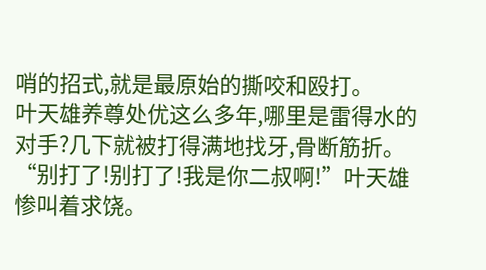哨的招式,就是最原始的撕咬和殴打。
叶天雄养尊处优这么多年,哪里是雷得水的对手?几下就被打得满地找牙,骨断筋折。
“别打了!别打了!我是你二叔啊!”叶天雄惨叫着求饶。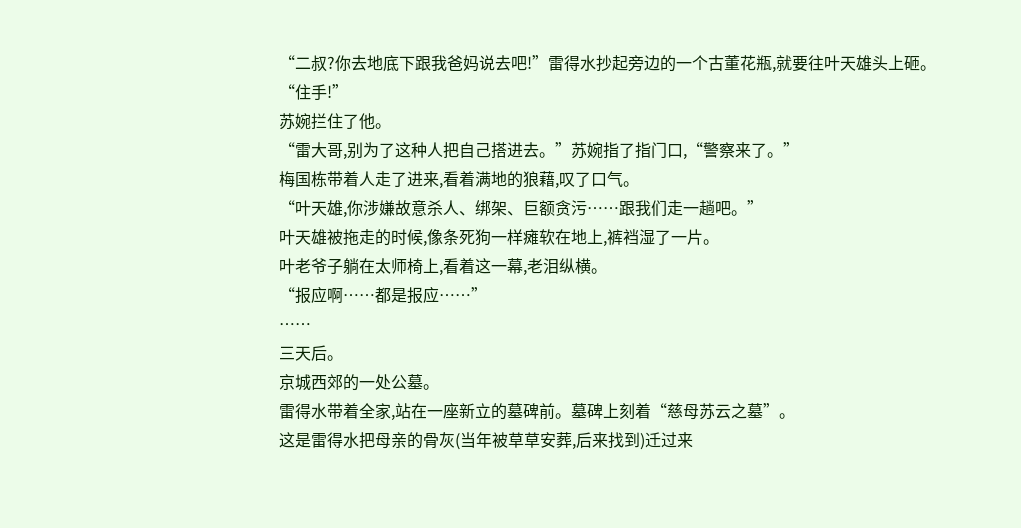“二叔?你去地底下跟我爸妈说去吧!”雷得水抄起旁边的一个古董花瓶,就要往叶天雄头上砸。
“住手!”
苏婉拦住了他。
“雷大哥,别为了这种人把自己搭进去。”苏婉指了指门口,“警察来了。”
梅国栋带着人走了进来,看着满地的狼藉,叹了口气。
“叶天雄,你涉嫌故意杀人、绑架、巨额贪污……跟我们走一趟吧。”
叶天雄被拖走的时候,像条死狗一样瘫软在地上,裤裆湿了一片。
叶老爷子躺在太师椅上,看着这一幕,老泪纵横。
“报应啊……都是报应……”
……
三天后。
京城西郊的一处公墓。
雷得水带着全家,站在一座新立的墓碑前。墓碑上刻着“慈母苏云之墓”。
这是雷得水把母亲的骨灰(当年被草草安葬,后来找到)迁过来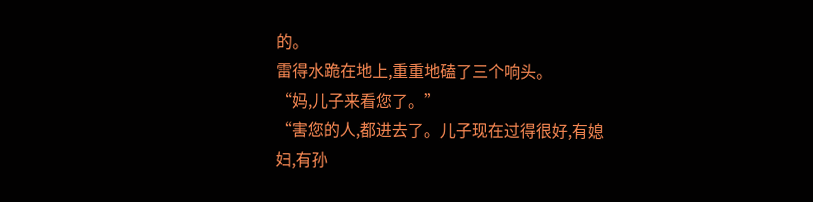的。
雷得水跪在地上,重重地磕了三个响头。
“妈,儿子来看您了。”
“害您的人,都进去了。儿子现在过得很好,有媳妇,有孙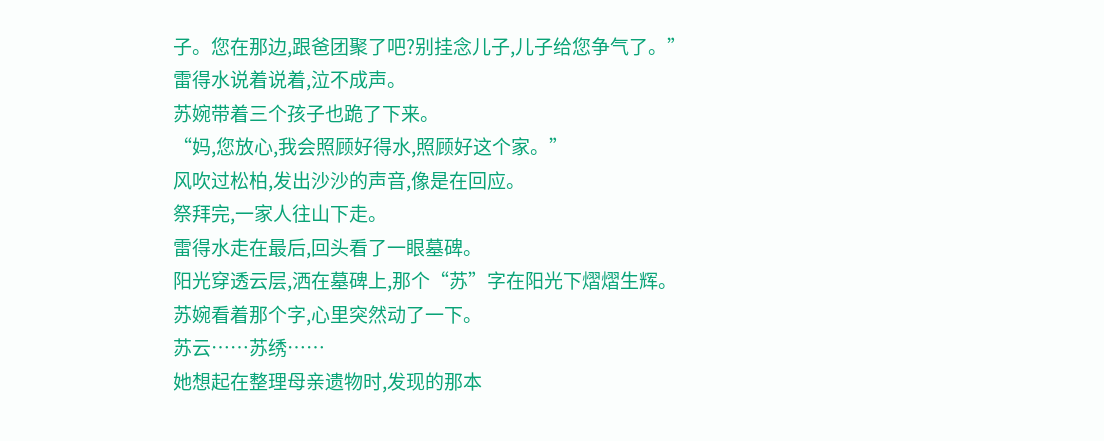子。您在那边,跟爸团聚了吧?别挂念儿子,儿子给您争气了。”
雷得水说着说着,泣不成声。
苏婉带着三个孩子也跪了下来。
“妈,您放心,我会照顾好得水,照顾好这个家。”
风吹过松柏,发出沙沙的声音,像是在回应。
祭拜完,一家人往山下走。
雷得水走在最后,回头看了一眼墓碑。
阳光穿透云层,洒在墓碑上,那个“苏”字在阳光下熠熠生辉。
苏婉看着那个字,心里突然动了一下。
苏云……苏绣……
她想起在整理母亲遗物时,发现的那本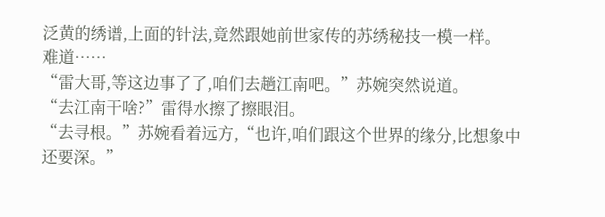泛黄的绣谱,上面的针法,竟然跟她前世家传的苏绣秘技一模一样。
难道……
“雷大哥,等这边事了了,咱们去趟江南吧。”苏婉突然说道。
“去江南干啥?”雷得水擦了擦眼泪。
“去寻根。”苏婉看着远方,“也许,咱们跟这个世界的缘分,比想象中还要深。”